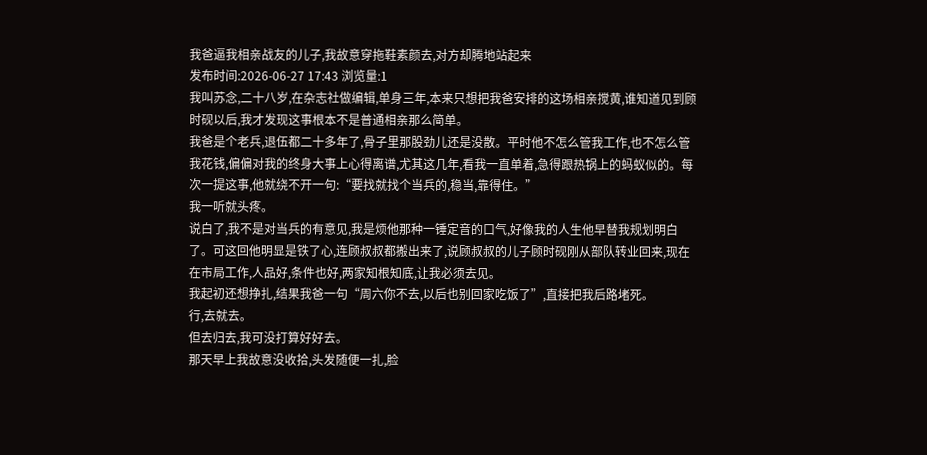我爸逼我相亲战友的儿子,我故意穿拖鞋素颜去,对方却腾地站起来
发布时间:2026-06-27 17:43 浏览量:1
我叫苏念,二十八岁,在杂志社做编辑,单身三年,本来只想把我爸安排的这场相亲搅黄,谁知道见到顾时砚以后,我才发现这事根本不是普通相亲那么简单。
我爸是个老兵,退伍都二十多年了,骨子里那股劲儿还是没散。平时他不怎么管我工作,也不怎么管我花钱,偏偏对我的终身大事上心得离谱,尤其这几年,看我一直单着,急得跟热锅上的蚂蚁似的。每次一提这事,他就绕不开一句:“要找就找个当兵的,稳当,靠得住。”
我一听就头疼。
说白了,我不是对当兵的有意见,我是烦他那种一锤定音的口气,好像我的人生他早替我规划明白了。可这回他明显是铁了心,连顾叔叔都搬出来了,说顾叔叔的儿子顾时砚刚从部队转业回来,现在在市局工作,人品好,条件也好,两家知根知底,让我必须去见。
我起初还想挣扎,结果我爸一句“周六你不去,以后也别回家吃饭了”,直接把我后路堵死。
行,去就去。
但去归去,我可没打算好好去。
那天早上我故意没收拾,头发随便一扎,脸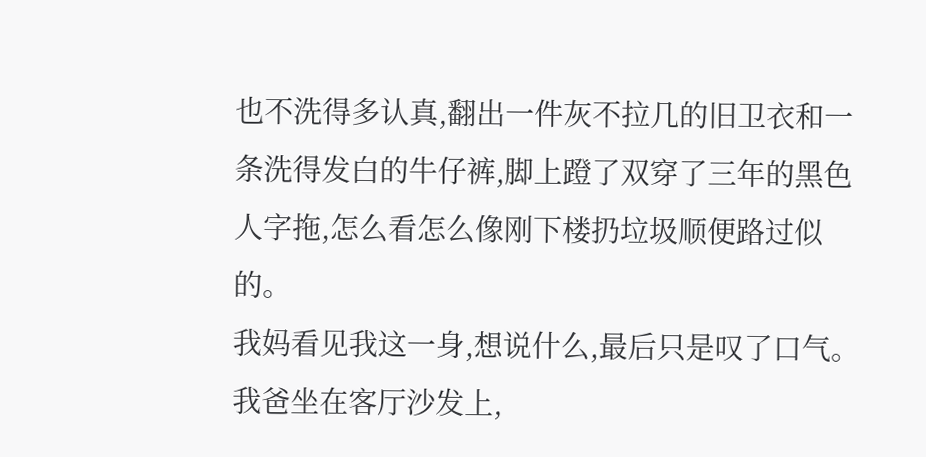也不洗得多认真,翻出一件灰不拉几的旧卫衣和一条洗得发白的牛仔裤,脚上蹬了双穿了三年的黑色人字拖,怎么看怎么像刚下楼扔垃圾顺便路过似的。
我妈看见我这一身,想说什么,最后只是叹了口气。我爸坐在客厅沙发上,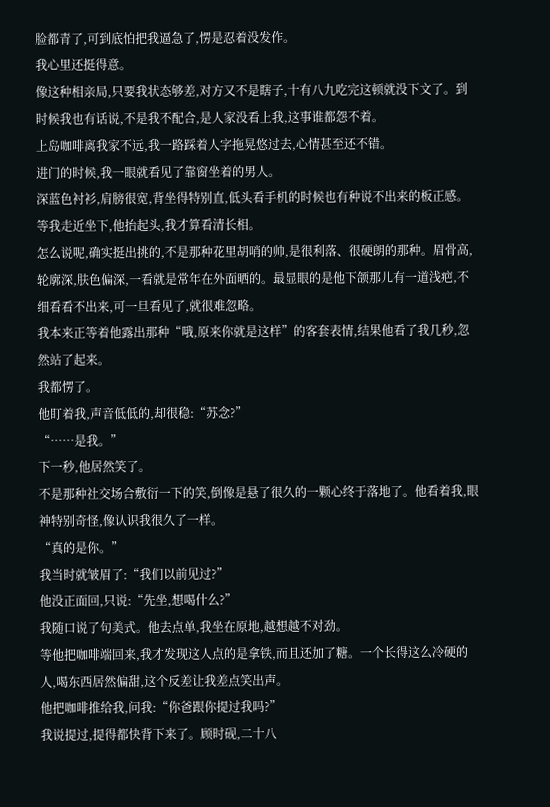脸都青了,可到底怕把我逼急了,愣是忍着没发作。
我心里还挺得意。
像这种相亲局,只要我状态够差,对方又不是瞎子,十有八九吃完这顿就没下文了。到时候我也有话说,不是我不配合,是人家没看上我,这事谁都怨不着。
上岛咖啡离我家不远,我一路踩着人字拖晃悠过去,心情甚至还不错。
进门的时候,我一眼就看见了靠窗坐着的男人。
深蓝色衬衫,肩膀很宽,背坐得特别直,低头看手机的时候也有种说不出来的板正感。等我走近坐下,他抬起头,我才算看清长相。
怎么说呢,确实挺出挑的,不是那种花里胡哨的帅,是很利落、很硬朗的那种。眉骨高,轮廓深,肤色偏深,一看就是常年在外面晒的。最显眼的是他下颌那儿有一道浅疤,不细看看不出来,可一旦看见了,就很难忽略。
我本来正等着他露出那种“哦,原来你就是这样”的客套表情,结果他看了我几秒,忽然站了起来。
我都愣了。
他盯着我,声音低低的,却很稳:“苏念?”
“……是我。”
下一秒,他居然笑了。
不是那种社交场合敷衍一下的笑,倒像是悬了很久的一颗心终于落地了。他看着我,眼神特别奇怪,像认识我很久了一样。
“真的是你。”
我当时就皱眉了:“我们以前见过?”
他没正面回,只说:“先坐,想喝什么?”
我随口说了句美式。他去点单,我坐在原地,越想越不对劲。
等他把咖啡端回来,我才发现这人点的是拿铁,而且还加了糖。一个长得这么冷硬的人,喝东西居然偏甜,这个反差让我差点笑出声。
他把咖啡推给我,问我:“你爸跟你提过我吗?”
我说提过,提得都快背下来了。顾时砚,二十八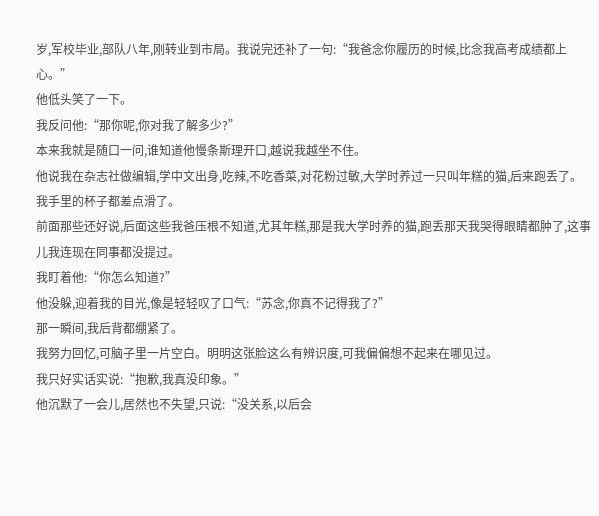岁,军校毕业,部队八年,刚转业到市局。我说完还补了一句:“我爸念你履历的时候,比念我高考成绩都上心。”
他低头笑了一下。
我反问他:“那你呢,你对我了解多少?”
本来我就是随口一问,谁知道他慢条斯理开口,越说我越坐不住。
他说我在杂志社做编辑,学中文出身,吃辣,不吃香菜,对花粉过敏,大学时养过一只叫年糕的猫,后来跑丢了。
我手里的杯子都差点滑了。
前面那些还好说,后面这些我爸压根不知道,尤其年糕,那是我大学时养的猫,跑丢那天我哭得眼睛都肿了,这事儿我连现在同事都没提过。
我盯着他:“你怎么知道?”
他没躲,迎着我的目光,像是轻轻叹了口气:“苏念,你真不记得我了?”
那一瞬间,我后背都绷紧了。
我努力回忆,可脑子里一片空白。明明这张脸这么有辨识度,可我偏偏想不起来在哪见过。
我只好实话实说:“抱歉,我真没印象。”
他沉默了一会儿,居然也不失望,只说:“没关系,以后会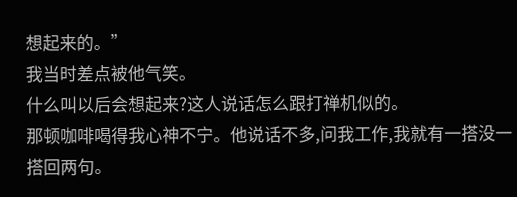想起来的。”
我当时差点被他气笑。
什么叫以后会想起来?这人说话怎么跟打禅机似的。
那顿咖啡喝得我心神不宁。他说话不多,问我工作,我就有一搭没一搭回两句。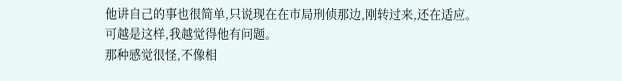他讲自己的事也很简单,只说现在在市局刑侦那边,刚转过来,还在适应。
可越是这样,我越觉得他有问题。
那种感觉很怪,不像相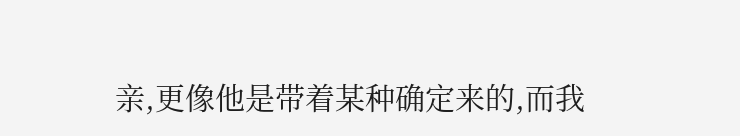亲,更像他是带着某种确定来的,而我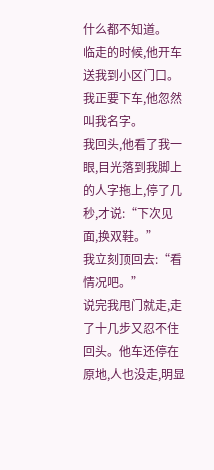什么都不知道。
临走的时候,他开车送我到小区门口。我正要下车,他忽然叫我名字。
我回头,他看了我一眼,目光落到我脚上的人字拖上,停了几秒,才说:“下次见面,换双鞋。”
我立刻顶回去:“看情况吧。”
说完我甩门就走,走了十几步又忍不住回头。他车还停在原地,人也没走,明显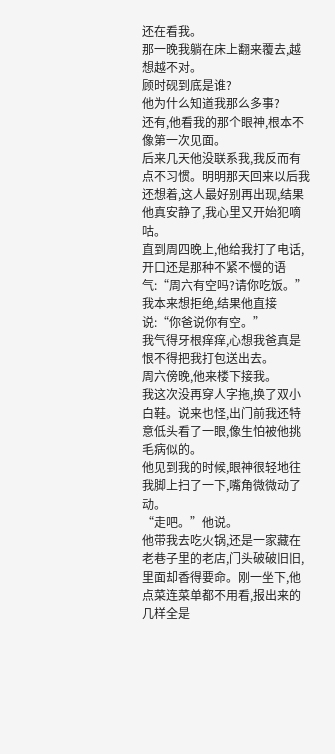还在看我。
那一晚我躺在床上翻来覆去,越想越不对。
顾时砚到底是谁?
他为什么知道我那么多事?
还有,他看我的那个眼神,根本不像第一次见面。
后来几天他没联系我,我反而有点不习惯。明明那天回来以后我还想着,这人最好别再出现,结果他真安静了,我心里又开始犯嘀咕。
直到周四晚上,他给我打了电话,开口还是那种不紧不慢的语气:“周六有空吗?请你吃饭。”
我本来想拒绝,结果他直接说:“你爸说你有空。”
我气得牙根痒痒,心想我爸真是恨不得把我打包送出去。
周六傍晚,他来楼下接我。
我这次没再穿人字拖,换了双小白鞋。说来也怪,出门前我还特意低头看了一眼,像生怕被他挑毛病似的。
他见到我的时候,眼神很轻地往我脚上扫了一下,嘴角微微动了动。
“走吧。”他说。
他带我去吃火锅,还是一家藏在老巷子里的老店,门头破破旧旧,里面却香得要命。刚一坐下,他点菜连菜单都不用看,报出来的几样全是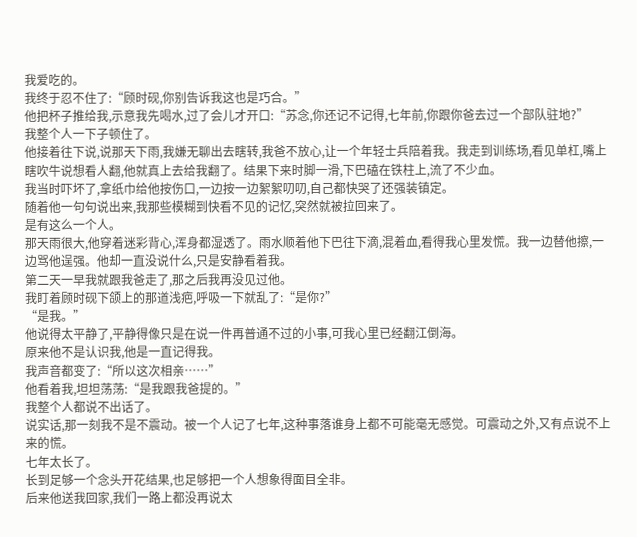我爱吃的。
我终于忍不住了:“顾时砚,你别告诉我这也是巧合。”
他把杯子推给我,示意我先喝水,过了会儿才开口:“苏念,你还记不记得,七年前,你跟你爸去过一个部队驻地?”
我整个人一下子顿住了。
他接着往下说,说那天下雨,我嫌无聊出去瞎转,我爸不放心,让一个年轻士兵陪着我。我走到训练场,看见单杠,嘴上瞎吹牛说想看人翻,他就真上去给我翻了。结果下来时脚一滑,下巴磕在铁柱上,流了不少血。
我当时吓坏了,拿纸巾给他按伤口,一边按一边絮絮叨叨,自己都快哭了还强装镇定。
随着他一句句说出来,我那些模糊到快看不见的记忆,突然就被拉回来了。
是有这么一个人。
那天雨很大,他穿着迷彩背心,浑身都湿透了。雨水顺着他下巴往下滴,混着血,看得我心里发慌。我一边替他擦,一边骂他逞强。他却一直没说什么,只是安静看着我。
第二天一早我就跟我爸走了,那之后我再没见过他。
我盯着顾时砚下颌上的那道浅疤,呼吸一下就乱了:“是你?”
“是我。”
他说得太平静了,平静得像只是在说一件再普通不过的小事,可我心里已经翻江倒海。
原来他不是认识我,他是一直记得我。
我声音都变了:“所以这次相亲……”
他看着我,坦坦荡荡:“是我跟我爸提的。”
我整个人都说不出话了。
说实话,那一刻我不是不震动。被一个人记了七年,这种事落谁身上都不可能毫无感觉。可震动之外,又有点说不上来的慌。
七年太长了。
长到足够一个念头开花结果,也足够把一个人想象得面目全非。
后来他送我回家,我们一路上都没再说太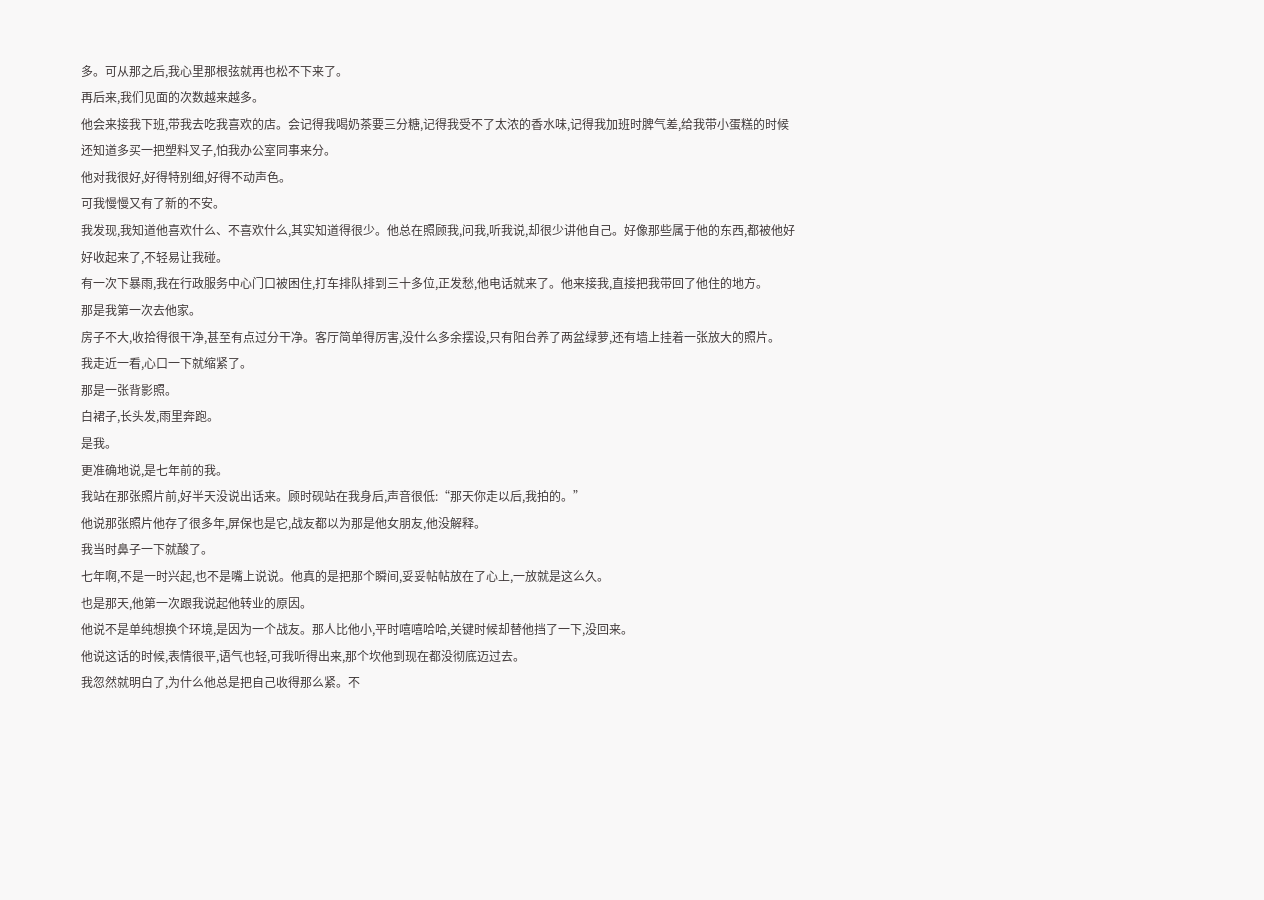多。可从那之后,我心里那根弦就再也松不下来了。
再后来,我们见面的次数越来越多。
他会来接我下班,带我去吃我喜欢的店。会记得我喝奶茶要三分糖,记得我受不了太浓的香水味,记得我加班时脾气差,给我带小蛋糕的时候还知道多买一把塑料叉子,怕我办公室同事来分。
他对我很好,好得特别细,好得不动声色。
可我慢慢又有了新的不安。
我发现,我知道他喜欢什么、不喜欢什么,其实知道得很少。他总在照顾我,问我,听我说,却很少讲他自己。好像那些属于他的东西,都被他好好收起来了,不轻易让我碰。
有一次下暴雨,我在行政服务中心门口被困住,打车排队排到三十多位,正发愁,他电话就来了。他来接我,直接把我带回了他住的地方。
那是我第一次去他家。
房子不大,收拾得很干净,甚至有点过分干净。客厅简单得厉害,没什么多余摆设,只有阳台养了两盆绿萝,还有墙上挂着一张放大的照片。
我走近一看,心口一下就缩紧了。
那是一张背影照。
白裙子,长头发,雨里奔跑。
是我。
更准确地说,是七年前的我。
我站在那张照片前,好半天没说出话来。顾时砚站在我身后,声音很低:“那天你走以后,我拍的。”
他说那张照片他存了很多年,屏保也是它,战友都以为那是他女朋友,他没解释。
我当时鼻子一下就酸了。
七年啊,不是一时兴起,也不是嘴上说说。他真的是把那个瞬间,妥妥帖帖放在了心上,一放就是这么久。
也是那天,他第一次跟我说起他转业的原因。
他说不是单纯想换个环境,是因为一个战友。那人比他小,平时嘻嘻哈哈,关键时候却替他挡了一下,没回来。
他说这话的时候,表情很平,语气也轻,可我听得出来,那个坎他到现在都没彻底迈过去。
我忽然就明白了,为什么他总是把自己收得那么紧。不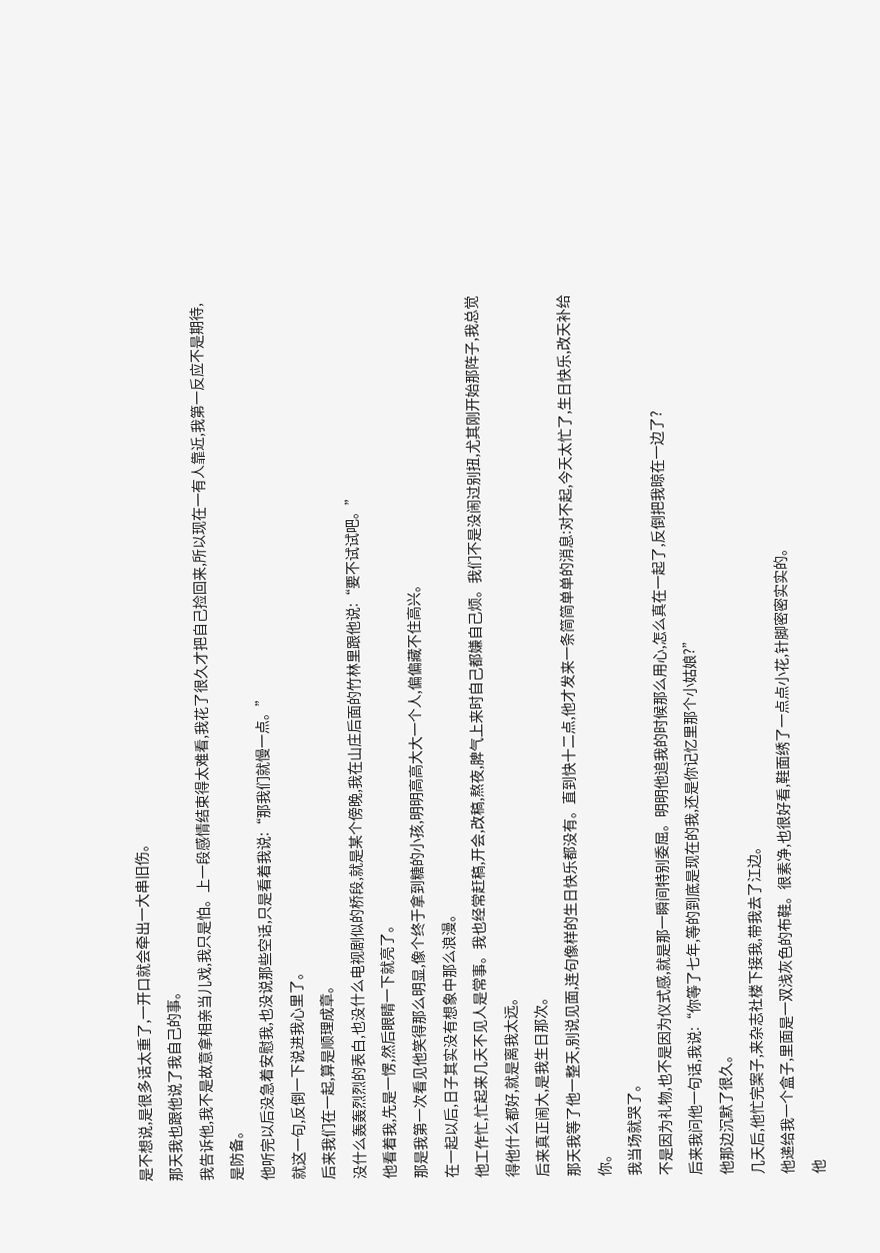是不想说,是很多话太重了,一开口就会牵出一大串旧伤。
那天我也跟他说了我自己的事。
我告诉他,我不是故意拿相亲当儿戏,我只是怕。上一段感情结束得太难看,我花了很久才把自己捡回来,所以现在一有人靠近,我第一反应不是期待,是防备。
他听完以后没急着安慰我,也没说那些空话,只是看着我说:“那我们就慢一点。”
就这一句,反倒一下说进我心里了。
后来我们在一起,算是顺理成章。
没什么轰轰烈烈的表白,也没什么电视剧似的桥段,就是某个傍晚,我在山庄后面的竹林里跟他说:“要不试试吧。”
他看着我,先是一愣,然后眼睛一下就亮了。
那是我第一次看见他笑得那么明显,像个终于拿到糖的小孩,明明高高大大一个人,偏偏藏不住高兴。
在一起以后,日子其实没有想象中那么浪漫。
他工作忙,忙起来几天不见人是常事。我也经常赶稿,开会,改稿,熬夜,脾气上来时自己都嫌自己烦。我们不是没闹过别扭,尤其刚开始那阵子,我总觉得他什么都好,就是离我太远。
后来真正闹大,是我生日那次。
那天我等了他一整天,别说见面,连句像样的生日快乐都没有。直到快十二点,他才发来一条简简单单的消息:对不起,今天太忙了,生日快乐,改天补给你。
我当场就哭了。
不是因为礼物,也不是因为仪式感,就是那一瞬间特别委屈。明明他追我的时候那么用心,怎么真在一起了,反倒把我晾在一边了?
后来我问他一句话,我说:“你等了七年,等的到底是现在的我,还是你记忆里那个小姑娘?”
他那边沉默了很久。
几天后,他忙完案子,来杂志社楼下接我,带我去了江边。
他递给我一个盒子,里面是一双浅灰色的布鞋。很素净,也很好看,鞋面绣了一点点小花,针脚密密实实的。
他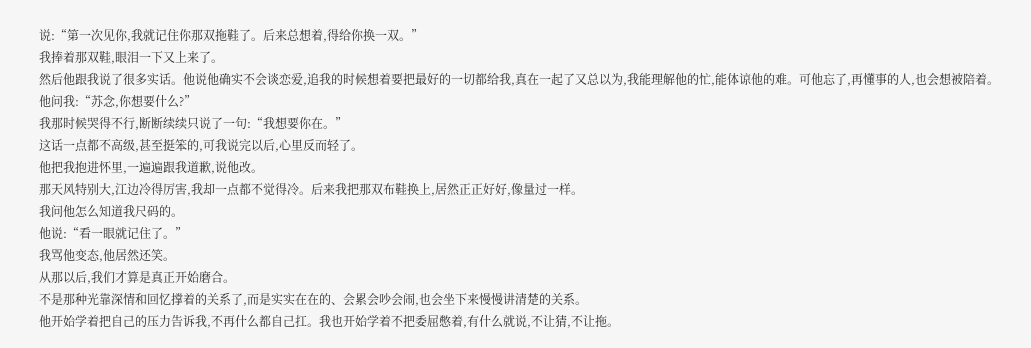说:“第一次见你,我就记住你那双拖鞋了。后来总想着,得给你换一双。”
我捧着那双鞋,眼泪一下又上来了。
然后他跟我说了很多实话。他说他确实不会谈恋爱,追我的时候想着要把最好的一切都给我,真在一起了又总以为,我能理解他的忙,能体谅他的难。可他忘了,再懂事的人,也会想被陪着。
他问我:“苏念,你想要什么?”
我那时候哭得不行,断断续续只说了一句:“我想要你在。”
这话一点都不高级,甚至挺笨的,可我说完以后,心里反而轻了。
他把我抱进怀里,一遍遍跟我道歉,说他改。
那天风特别大,江边冷得厉害,我却一点都不觉得冷。后来我把那双布鞋换上,居然正正好好,像量过一样。
我问他怎么知道我尺码的。
他说:“看一眼就记住了。”
我骂他变态,他居然还笑。
从那以后,我们才算是真正开始磨合。
不是那种光靠深情和回忆撑着的关系了,而是实实在在的、会累会吵会闹,也会坐下来慢慢讲清楚的关系。
他开始学着把自己的压力告诉我,不再什么都自己扛。我也开始学着不把委屈憋着,有什么就说,不让猜,不让拖。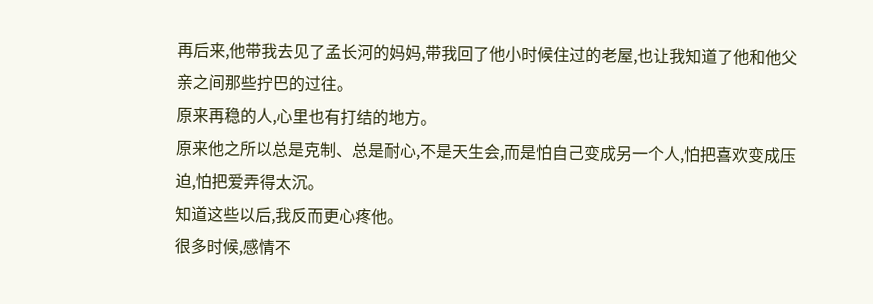再后来,他带我去见了孟长河的妈妈,带我回了他小时候住过的老屋,也让我知道了他和他父亲之间那些拧巴的过往。
原来再稳的人,心里也有打结的地方。
原来他之所以总是克制、总是耐心,不是天生会,而是怕自己变成另一个人,怕把喜欢变成压迫,怕把爱弄得太沉。
知道这些以后,我反而更心疼他。
很多时候,感情不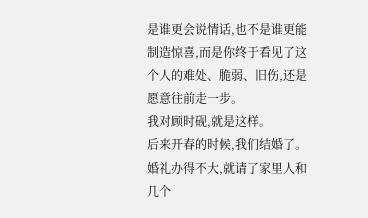是谁更会说情话,也不是谁更能制造惊喜,而是你终于看见了这个人的难处、脆弱、旧伤,还是愿意往前走一步。
我对顾时砚,就是这样。
后来开春的时候,我们结婚了。
婚礼办得不大,就请了家里人和几个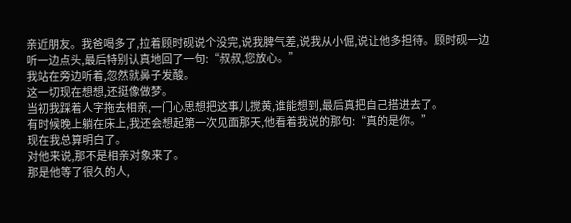亲近朋友。我爸喝多了,拉着顾时砚说个没完,说我脾气差,说我从小倔,说让他多担待。顾时砚一边听一边点头,最后特别认真地回了一句:“叔叔,您放心。”
我站在旁边听着,忽然就鼻子发酸。
这一切现在想想,还挺像做梦。
当初我踩着人字拖去相亲,一门心思想把这事儿搅黄,谁能想到,最后真把自己搭进去了。
有时候晚上躺在床上,我还会想起第一次见面那天,他看着我说的那句:“真的是你。”
现在我总算明白了。
对他来说,那不是相亲对象来了。
那是他等了很久的人,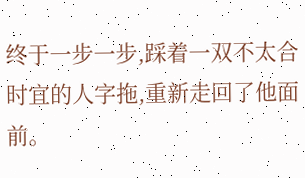终于一步一步,踩着一双不太合时宜的人字拖,重新走回了他面前。